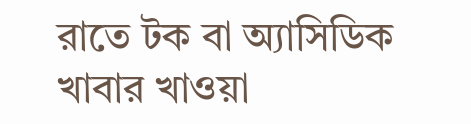রাতে টক বা অ্যাসিডিক খাবার খাওয়া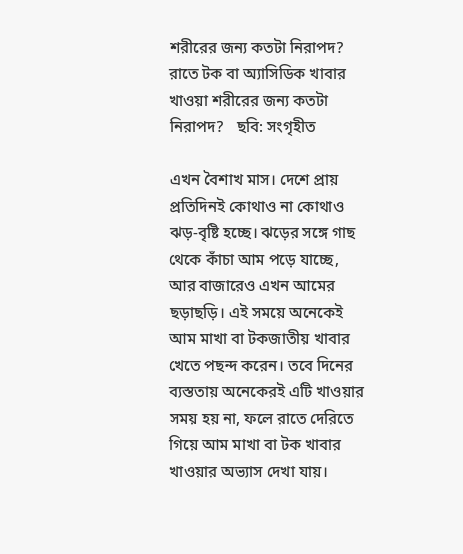শরীরের জন্য কতটা নিরাপদ?
রাতে টক বা অ্যাসিডিক খাবার খাওয়া শরীরের জন্য কতটা নিরাপদ?   ছবি: সংগৃহীত

এখন বৈশাখ মাস। দেশে প্রায় প্রতিদিনই কোথাও না কোথাও ঝড়-বৃষ্টি হচ্ছে। ঝড়ের সঙ্গে গাছ থেকে কাঁচা আম পড়ে যাচ্ছে, আর বাজারেও এখন আমের ছড়াছড়ি। এই সময়ে অনেকেই আম মাখা বা টকজাতীয় খাবার খেতে পছন্দ করেন। তবে দিনের ব্যস্ততায় অনেকেরই এটি খাওয়ার সময় হয় না, ফলে রাতে দেরিতে গিয়ে আম মাখা বা টক খাবার খাওয়ার অভ্যাস দেখা যায়।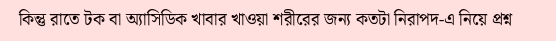কিন্তু রাতে টক বা অ্যাসিডিক খাবার খাওয়া শরীরের জন্য কতটা নিরাপদ-এ নিয়ে প্রশ্ন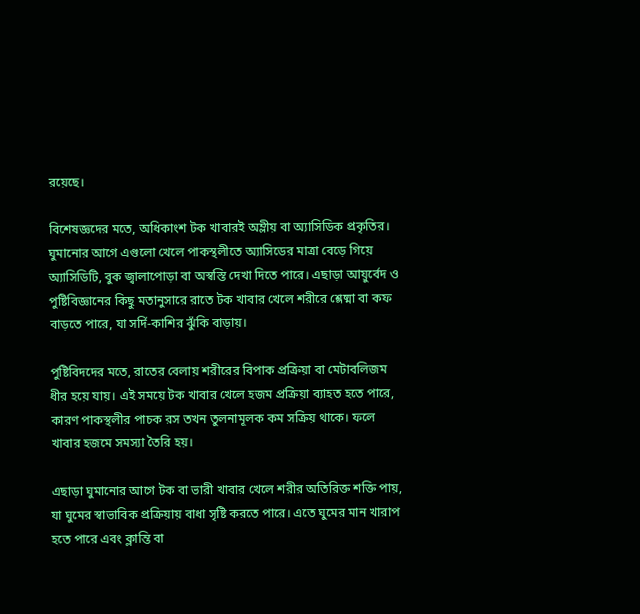রয়েছে।

বিশেষজ্ঞদের মতে, অধিকাংশ টক খাবারই অম্লীয় বা অ্যাসিডিক প্রকৃতির। ঘুমানোর আগে এগুলো খেলে পাকস্থলীতে অ্যাসিডের মাত্রা বেড়ে গিয়ে অ্যাসিডিটি, বুক জ্বালাপোড়া বা অস্বস্তি দেখা দিতে পারে। এছাড়া আয়ুর্বেদ ও পুষ্টিবিজ্ঞানের কিছু মতানুসারে রাতে টক খাবার খেলে শরীরে শ্লেষ্মা বা কফ বাড়তে পারে, যা সর্দি-কাশির ঝুঁকি বাড়ায়।

পুষ্টিবিদদের মতে, রাতের বেলায় শরীরের বিপাক প্রক্রিয়া বা মেটাবলিজম ধীর হয়ে যায়। এই সময়ে টক খাবার খেলে হজম প্রক্রিয়া ব্যাহত হতে পারে, কারণ পাকস্থলীর পাচক রস তখন তুলনামূলক কম সক্রিয় থাকে। ফলে খাবার হজমে সমস্যা তৈরি হয়।

এছাড়া ঘুমানোর আগে টক বা ভারী খাবার খেলে শরীর অতিরিক্ত শক্তি পায়, যা ঘুমের স্বাভাবিক প্রক্রিয়ায় বাধা সৃষ্টি করতে পারে। এতে ঘুমের মান খারাপ হতে পারে এবং ক্লান্তি বা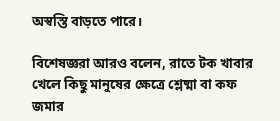অস্বস্তি বাড়তে পারে।

বিশেষজ্ঞরা আরও বলেন, রাতে টক খাবার খেলে কিছু মানুষের ক্ষেত্রে শ্লেষ্মা বা কফ জমার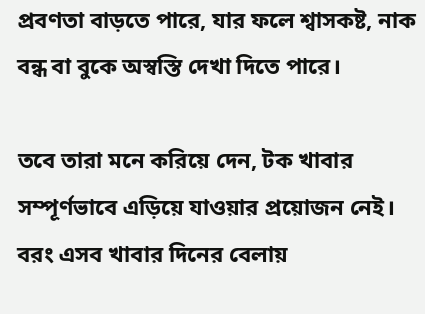প্রবণতা বাড়তে পারে, যার ফলে শ্বাসকষ্ট, নাক বন্ধ বা বুকে অস্বস্তি দেখা দিতে পারে।

তবে তারা মনে করিয়ে দেন, টক খাবার সম্পূর্ণভাবে এড়িয়ে যাওয়ার প্রয়োজন নেই। বরং এসব খাবার দিনের বেলায়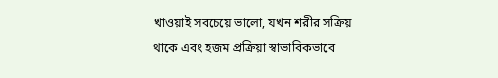খাওয়াই সবচেয়ে ভালো, যখন শরীর সক্রিয় থাকে এবং হজম প্রক্রিয়া স্বাভাবিকভাবে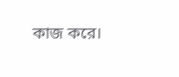কাজ করে।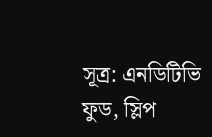সূত্র: এনডিটিভি ফুড, স্লিপ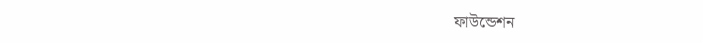ফাউন্ডেশন